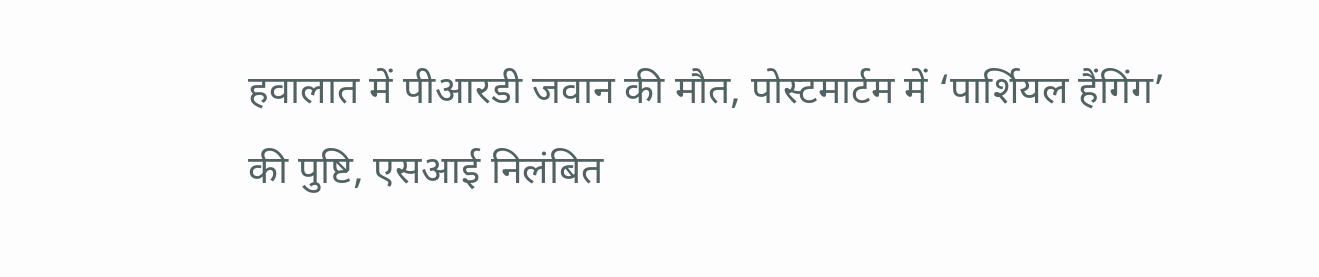हवालात में पीआरडी जवान की मौत, पोस्टमार्टम में ‘पार्शियल हैंगिंग’ की पुष्टि, एसआई निलंबित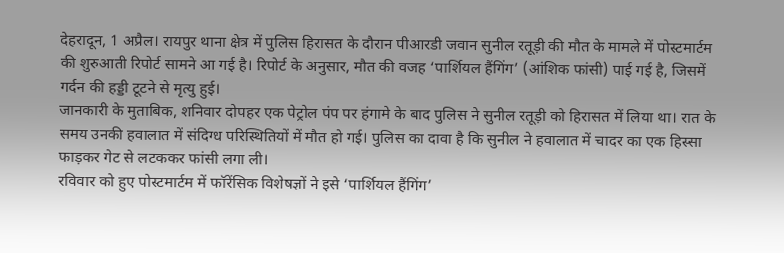देहरादून, 1 अप्रैल। रायपुर थाना क्षेत्र में पुलिस हिरासत के दौरान पीआरडी जवान सुनील रतूड़ी की मौत के मामले में पोस्टमार्टम की शुरुआती रिपोर्ट सामने आ गई है। रिपोर्ट के अनुसार, मौत की वजह ‘पार्शियल हैंगिंग’ (आंशिक फांसी) पाई गई है, जिसमें गर्दन की हड्डी टूटने से मृत्यु हुई।
जानकारी के मुताबिक, शनिवार दोपहर एक पेट्रोल पंप पर हंगामे के बाद पुलिस ने सुनील रतूड़ी को हिरासत में लिया था। रात के समय उनकी हवालात में संदिग्ध परिस्थितियों में मौत हो गई। पुलिस का दावा है कि सुनील ने हवालात में चादर का एक हिस्सा फाड़कर गेट से लटककर फांसी लगा ली।
रविवार को हुए पोस्टमार्टम में फॉरेंसिक विशेषज्ञों ने इसे ‘पार्शियल हैंगिंग’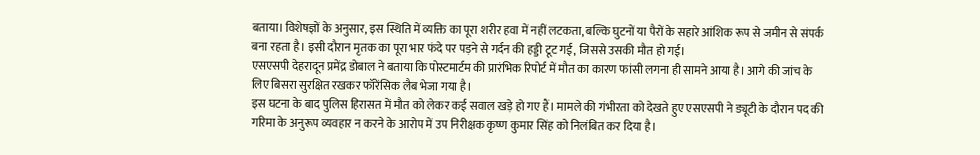बताया। विशेषज्ञों के अनुसार, इस स्थिति में व्यक्ति का पूरा शरीर हवा में नहीं लटकता, बल्कि घुटनों या पैरों के सहारे आंशिक रूप से जमीन से संपर्क बना रहता है। इसी दौरान मृतक का पूरा भार फंदे पर पड़ने से गर्दन की हड्डी टूट गई, जिससे उसकी मौत हो गई।
एसएसपी देहरादून प्रमेंद्र डोबाल ने बताया कि पोस्टमार्टम की प्रारंभिक रिपोर्ट में मौत का कारण फांसी लगना ही सामने आया है। आगे की जांच के लिए बिसरा सुरक्षित रखकर फॉरेंसिक लैब भेजा गया है।
इस घटना के बाद पुलिस हिरासत में मौत को लेकर कई सवाल खड़े हो गए हैं। मामले की गंभीरता को देखते हुए एसएसपी ने ड्यूटी के दौरान पद की गरिमा के अनुरूप व्यवहार न करने के आरोप में उप निरीक्षक कृष्ण कुमार सिंह को निलंबित कर दिया है।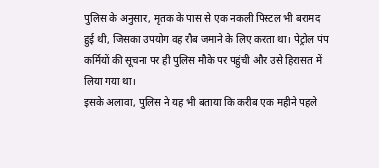पुलिस के अनुसार, मृतक के पास से एक नकली पिस्टल भी बरामद हुई थी, जिसका उपयोग वह रौब जमाने के लिए करता था। पेट्रोल पंप कर्मियों की सूचना पर ही पुलिस मौके पर पहुंची और उसे हिरासत में लिया गया था।
इसके अलावा, पुलिस ने यह भी बताया कि करीब एक महीने पहले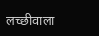लच्छीवाला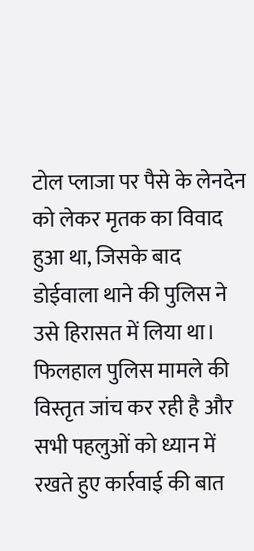टोल प्लाजा पर पैसे के लेनदेन को लेकर मृतक का विवाद हुआ था, जिसके बाद डोईवाला थाने की पुलिस ने उसे हिरासत में लिया था।
फिलहाल पुलिस मामले की विस्तृत जांच कर रही है और सभी पहलुओं को ध्यान में रखते हुए कार्रवाई की बात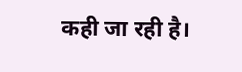कही जा रही है।